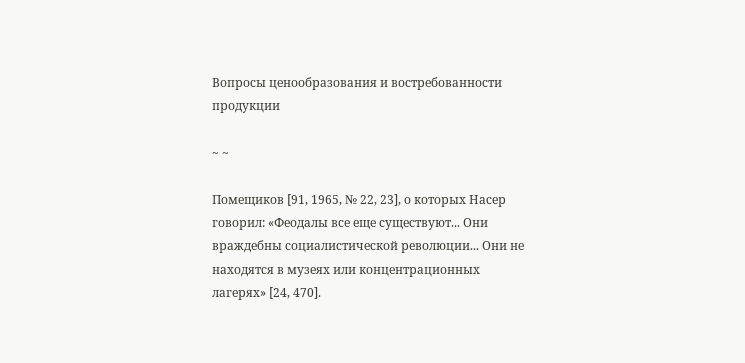Вопросы ценообразования и востребованности продукции

~ ~

Помещиков [91, 1965, № 22, 23], о которых Насер говорил: «Феодалы все еще существуют... Они враждебны социалистической революции... Они не находятся в музеях или концентрационных лагерях» [24, 470].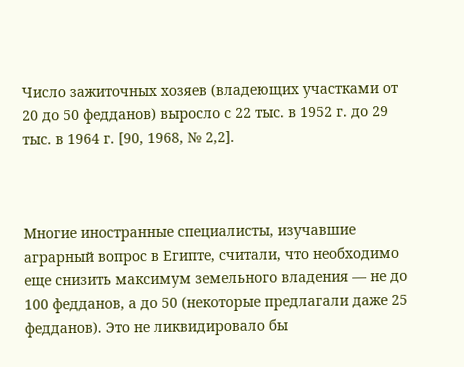Число зажиточных хозяев (владеющих участками от 20 до 50 федданов) выросло с 22 тыс. в 1952 г. до 29 тыс. в 1964 г. [90, 1968, № 2,2].



Многие иностранные специалисты, изучавшие аграрный вопрос в Египте, считали, что необходимо еще снизить максимум земельного владения — не до 100 федданов, а до 50 (некоторые предлагали даже 25 федданов). Это не ликвидировало бы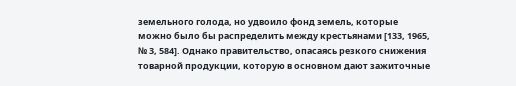земельного голода, но удвоило фонд земель, которые можно было бы распределить между крестьянами [133, 1965, № 3, 584]. Однако правительство, опасаясь резкого снижения товарной продукции, которую в основном дают зажиточные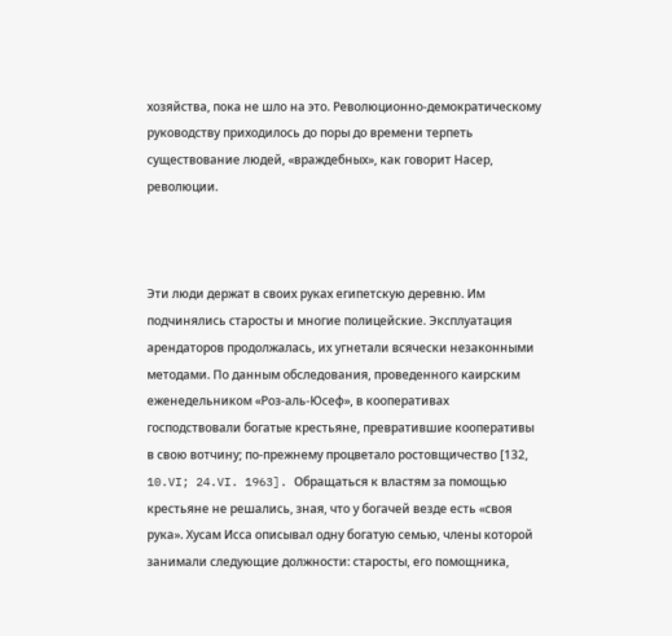хозяйства, пока не шло на это. Революционно-демократическому руководству приходилось до поры до времени терпеть существование людей, «враждебных», как говорит Насер, революции.



Эти люди держат в своих руках египетскую деревню. Им подчинялись старосты и многие полицейские. Эксплуатация арендаторов продолжалась, их угнетали всячески незаконными методами. По данным обследования, проведенного каирским еженедельником «Роз-аль-Юсеф», в кооперативах господствовали богатые крестьяне, превратившие кооперативы в свою вотчину; по-прежнему процветало ростовщичество [132, 10.VI; 24.VI. 1963]. Обращаться к властям за помощью крестьяне не решались, зная, что у богачей везде есть «своя рука». Хусам Исса описывал одну богатую семью, члены которой занимали следующие должности: старосты, его помощника,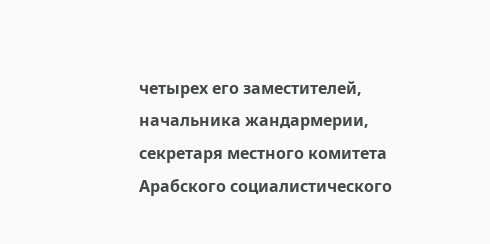четырех его заместителей, начальника жандармерии, секретаря местного комитета Арабского социалистического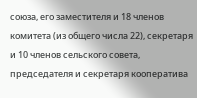союза, его заместителя и 18 членов комитета (из общего числа 22), секретаря и 10 членов сельского совета, председателя и секретаря кооператива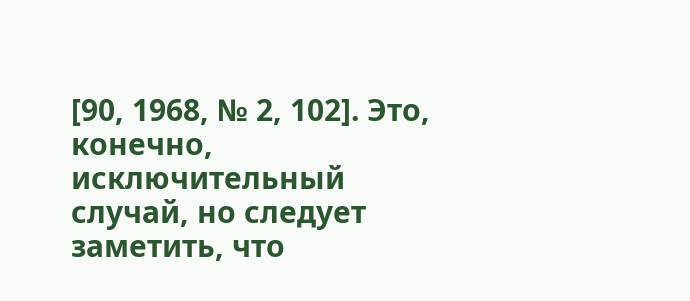[90, 1968, № 2, 102]. Это, конечно, исключительный случай, но следует заметить, что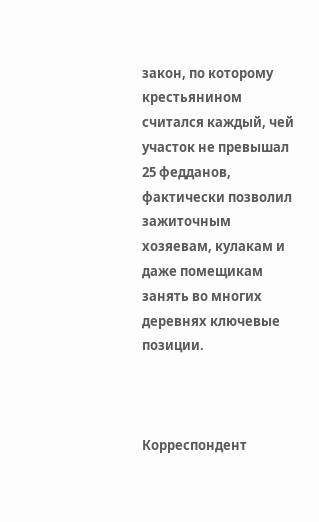закон, по которому крестьянином считался каждый, чей участок не превышал 25 федданов, фактически позволил зажиточным хозяевам, кулакам и даже помещикам занять во многих деревнях ключевые позиции.



Корреспондент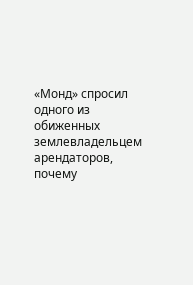«Монд» спросил одного из обиженных землевладельцем арендаторов, почему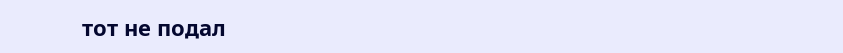тот не подал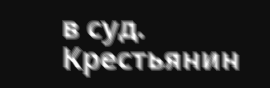в суд. Крестьянин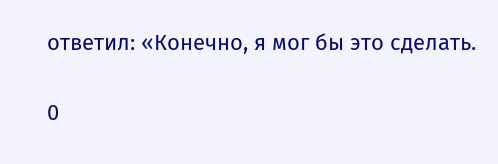ответил: «Конечно, я мог бы это сделать.

0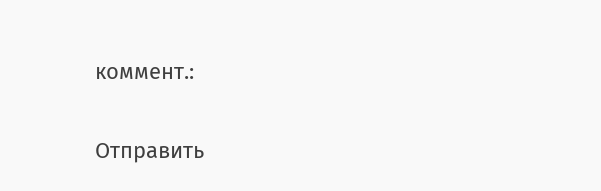коммент.:

Отправить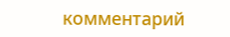комментарий